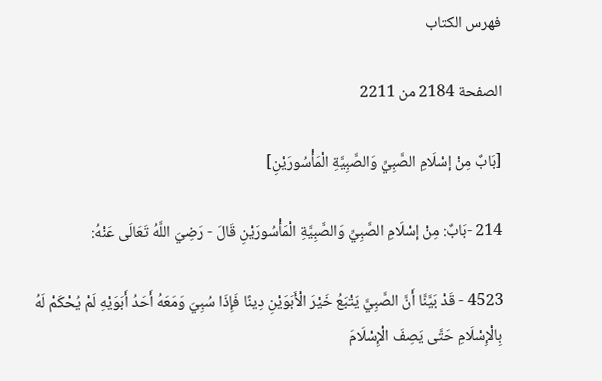فهرس الكتاب

الصفحة 2184 من 2211

[بَابٌ مِنْ إسْلَامِ الصَّبِيِّ وَالصَّبِيَّةِ الْمَأْسُورَيْنِ]

214 -بَابٌ: مِنْ إسْلَامِ الصَّبِيِّ وَالصَّبِيَّةِ الْمَأْسُورَيْنِ قَالَ - رَضِيَ اللَّهُ تَعَالَى عَنْهُ:

4523 - قَدْ بَيَّنَّا أَنَّ الصَّبِيَّ يَتْبَعُ خَيْرَ الْأَبَوَيْنِ دِينًا فَإِذَا سُبِيَ وَمَعَهُ أَحَدُ أَبَوَيْهِ لَمْ يُحْكَمْ لَهُ بِالْإِسْلَامِ حَتَّى يَصِفَ الْإِسْلَامَ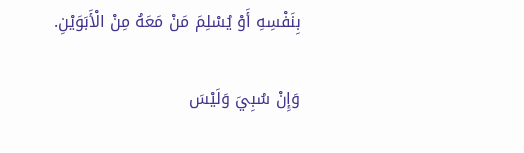بِنَفْسِهِ أَوْ يُسْلِمَ مَنْ مَعَهُ مِنْ الْأَبَوَيْنِ.

وَإِنْ سُبِيَ وَلَيْسَ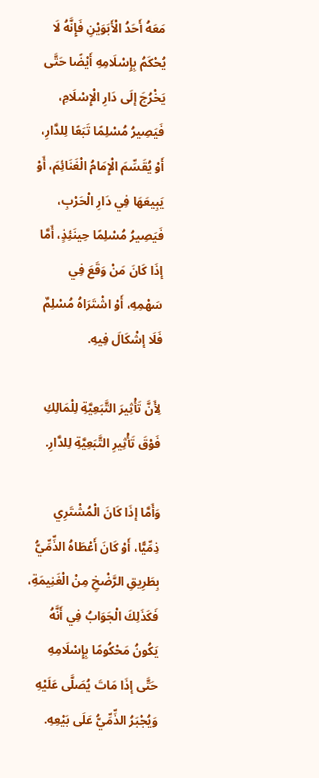مَعَهُ أَحَدُ الْأَبَوَيْنِ فَإِنَّهُ لَا يُحْكَمُ بِإِسْلَامِهِ أَيْضًا حَتَّى يَخْرُجَ إلَى دَارِ الْإِسْلَامِ، فَيَصِيرُ مُسْلِمًا تَبَعًا لِلدَّارِ، أَوْ يُقَسِّمَ الْإِمَامُ الْغَنَائِمَ، أَوْ يَبِيعَهَا فِي دَارِ الْحَرْبِ، فَيَصِيرُ مُسْلِمًا حِينَئِذٍ، أَمَّا إذَا كَانَ مَنْ وَقَعَ فِي سَهْمِهِ، أَوْ اشْتَرَاهُ مُسْلِمٌ فَلَا إشْكَالَ فِيهِ.

لِأَنَّ تَأْثِيرَ التَّبَعِيَّةِ لِلْمَالِكِ فَوْقَ تَأْثِيرِ التَّبَعِيَّةِ لِلدَّارِ.

وَأَمَّا إذَا كَانَ الْمُشْتَرِي ذِمِّيًّا، أَوْ كَانَ أَعْطَاهُ الذِّمِّيُّ بِطَرِيقِ الرَّضْخِ مِنْ الْغَنِيمَةِ، فَكَذَلِكَ الْجَوَابُ فِي أَنَّهُ يَكُونُ مَحْكُومًا بِإِسْلَامِهِ حَتَّى إذَا مَاتَ يُصَلَّى عَلَيْهِ وَيُجْبَرُ الذِّمِّيُّ عَلَى بَيْعِهِ.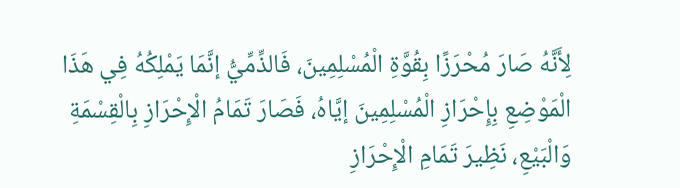لِأَنَّهُ صَارَ مُحْرَزًا بِقُوَّةِ الْمُسْلِمِينَ، فَالذِّمِّيُّ إنَّمَا يَمْلِكُهُ فِي هَذَا الْمَوْضِعِ بِإِحْرَازِ الْمُسْلِمِينَ إيَّاهُ، فَصَارَ تَمَامُ الْإِحْرَازِ بِالْقِسْمَةِ وَالْبَيْعِ، نَظِيرَ تَمَامِ الْإِحْرَازِ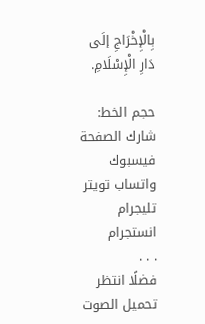بِالْإِخْرَاجِ إلَى دَارِ الْإِسْلَامِ.

حجم الخط:
شارك الصفحة
فيسبوك واتساب تويتر تليجرام انستجرام
. . .
فضلًا انتظر تحميل الصوت